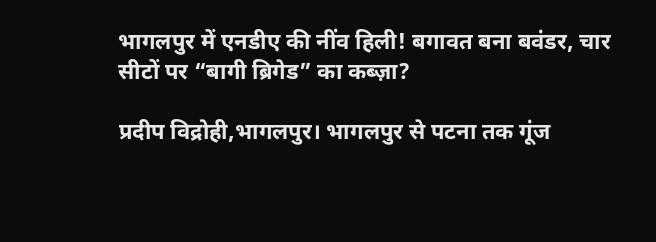भागलपुर में एनडीए की नींव हिली! बगावत बना बवंडर, चार सीटों पर “बागी ब्रिगेड” का कब्ज़ा?

प्रदीप विद्रोही,भागलपुर। भागलपुर से पटना तक गूंज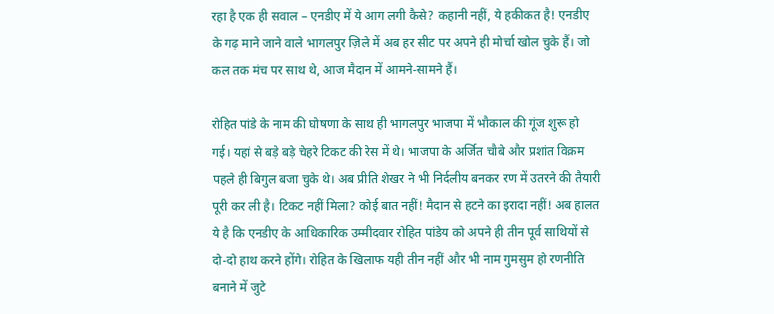रहा है एक ही सवाल – एनडीए में ये आग लगी कैसे? कहानी नहीं, ये हकीकत है! एनडीए के गढ़ माने जाने वाले भागलपुर ज़िले में अब हर सीट पर अपने ही मोर्चा खोल चुके हैं। जो कल तक मंच पर साथ थे, आज मैदान में आमने-सामने हैं।

रोहित पांडे के नाम की घोषणा के साथ ही भागलपुर भाजपा में भौकाल की गूंज शुरू हो गई। यहां से बड़े बड़े चेहरे टिकट की रेस में थे। भाजपा के अर्जित चौबे और प्रशांत विक्रम पहले ही बिगुल बजा चुके थे। अब प्रीति शेखर ने भी निर्दलीय बनकर रण में उतरने की तैयारी पूरी कर ली है। टिकट नहीं मिला? कोई बात नहीं! मैदान से हटने का इरादा नहीं! अब हालत ये है कि एनडीए के आधिकारिक उम्मीदवार रोहित पांडेय को अपने ही तीन पूर्व साथियों से दो-दो हाथ करने होंगे। रोहित के खिलाफ यही तीन नहीं और भी नाम गुमसुम हो रणनीति बनाने में जुटे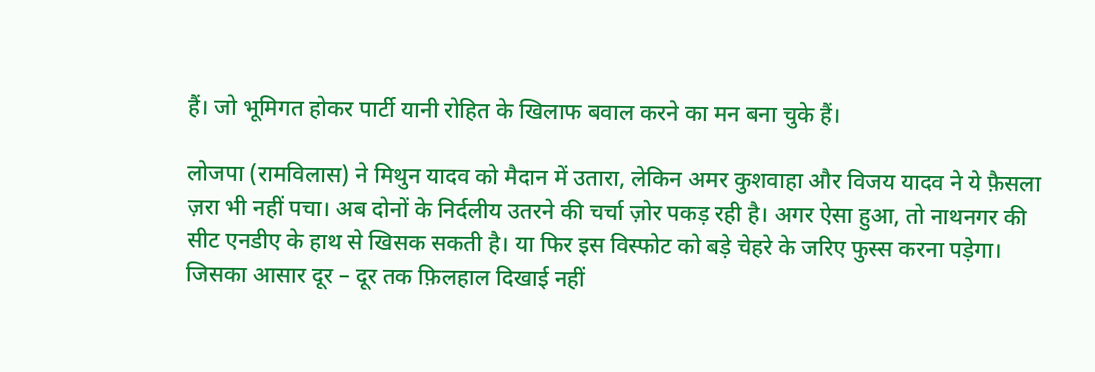हैं। जो भूमिगत होकर पार्टी यानी रोहित के खिलाफ बवाल करने का मन बना चुके हैं।

लोजपा (रामविलास) ने मिथुन यादव को मैदान में उतारा, लेकिन अमर कुशवाहा और विजय यादव ने ये फ़ैसला ज़रा भी नहीं पचा। अब दोनों के निर्दलीय उतरने की चर्चा ज़ोर पकड़ रही है। अगर ऐसा हुआ, तो नाथनगर की सीट एनडीए के हाथ से खिसक सकती है। या फिर इस विस्फोट को बड़े चेहरे के जरिए फुस्स करना पड़ेगा। जिसका आसार दूर – दूर तक फ़िलहाल दिखाई नहीं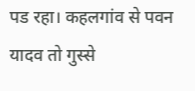पड रहा। कहलगांव से पवन यादव तो गुस्से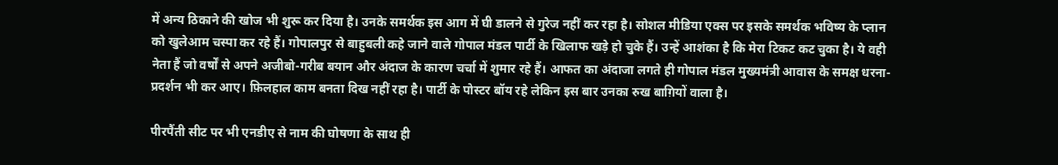में अन्य ठिकाने की खोज भी शुरू कर दिया है। उनके समर्थक इस आग में घी डालने से गुरेज नहीं कर रहा है। सोशल मीडिया एक्स पर इसके समर्थक भविष्य के प्लान को खुलेआम चस्पा कर रहे हैं। गोपालपुर से बाहुबली कहे जाने वाले गोपाल मंडल पार्टी के खिलाफ खड़े हो चुके हैं। उन्हें आशंका है कि मेरा टिकट कट चुका है। ये वही नेता हैं जो वर्षों से अपने अजीबो-गरीब बयान और अंदाज के कारण चर्चा में शुमार रहे हैं। आफत का अंदाजा लगते ही गोपाल मंडल मुख्यमंत्री आवास के समक्ष धरना-प्रदर्शन भी कर आए। फ़िलहाल काम बनता दिख नहीं रहा है। पार्टी के पोस्टर बॉय रहे लेकिन इस बार उनका रुख बाग़ियों वाला है।

पीरपैंती सीट पर भी एनडीए से नाम की घोषणा के साथ ही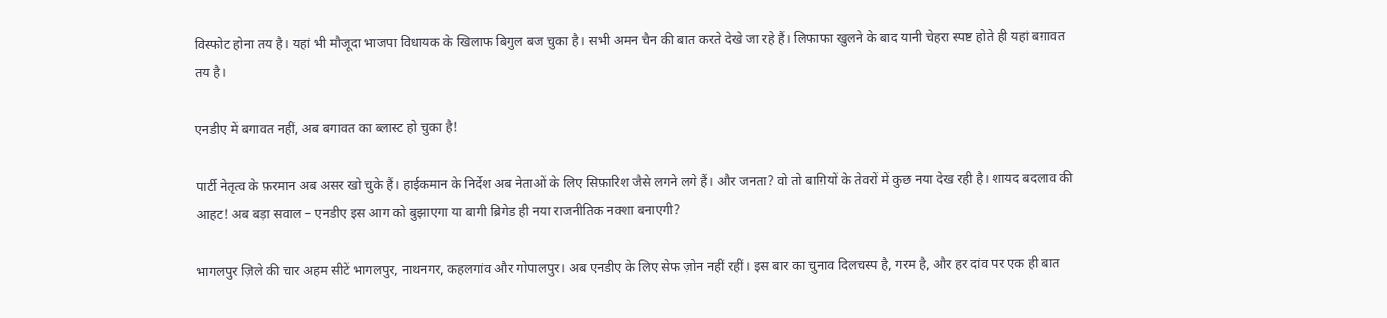विस्फोट होना तय है। यहां भी मौजूदा भाजपा विधायक के खिलाफ बिगुल बज चुका है। सभी अमन चैन की बात करते देखे जा रहे हैं। लिफाफा खुलने के बाद यानी चेहरा स्पष्ट होते ही यहां बग़ावत तय है।

एनडीए में बगावत नहीं, अब बगावत का ब्लास्ट हो चुका है!

पार्टी नेतृत्व के फ़रमान अब असर खो चुके हैं। हाईकमान के निर्देश अब नेताओं के लिए सिफ़ारिश जैसे लगने लगे हैं। और जनता? वो तो बाग़ियों के तेवरों में कुछ नया देख रही है। शायद बदलाव की आहट! अब बड़ा सवाल – एनडीए इस आग को बुझाएगा या बागी ब्रिगेड ही नया राजनीतिक नक्शा बनाएगी?

भागलपुर ज़िले की चार अहम सीटें भागलपुर, नाथनगर, कहलगांव और गोपालपुर। अब एनडीए के लिए सेफ ज़ोन नहीं रहीं। इस बार का चुनाव दिलचस्प है, गरम है, और हर दांव पर एक ही बात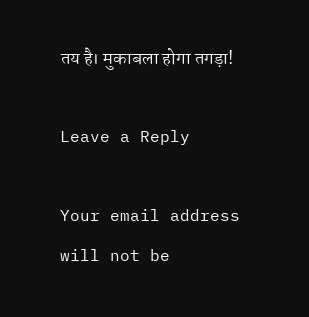तय है। मुकाबला होगा तगड़ा!

Leave a Reply

Your email address will not be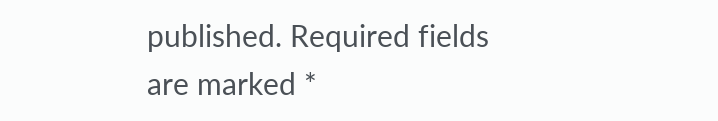published. Required fields are marked *